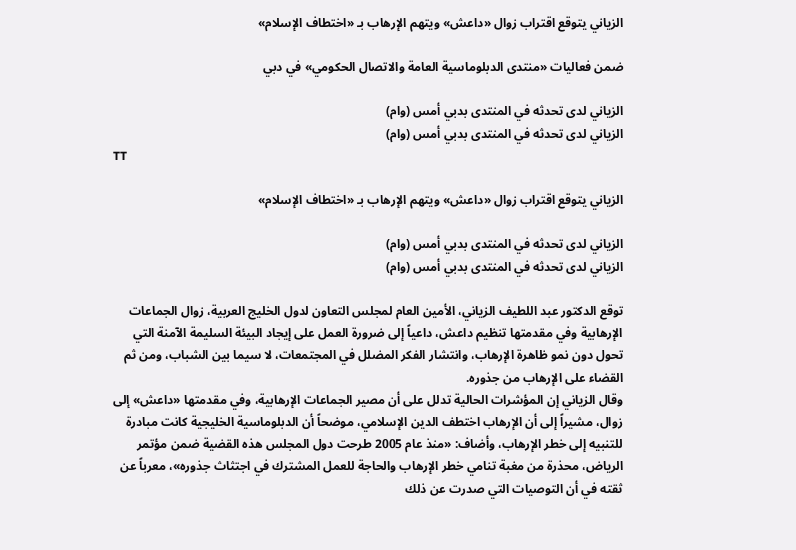الزياني يتوقع اقتراب زوال «داعش» ويتهم الإرهاب بـ «اختطاف الإسلام»

ضمن فعاليات «منتدى الدبلوماسية العامة والاتصال الحكومي» في دبي

الزياني لدى تحدثه في المنتدى بدبي أمس (وام)
الزياني لدى تحدثه في المنتدى بدبي أمس (وام)
TT

الزياني يتوقع اقتراب زوال «داعش» ويتهم الإرهاب بـ «اختطاف الإسلام»

الزياني لدى تحدثه في المنتدى بدبي أمس (وام)
الزياني لدى تحدثه في المنتدى بدبي أمس (وام)

توقع الدكتور عبد اللطيف الزياني، الأمين العام لمجلس التعاون لدول الخليج العربية، زوال الجماعات الإرهابية وفي مقدمتها تنظيم داعش، داعياً إلى ضرورة العمل على إيجاد البيئة السليمة الآمنة التي تحول دون نمو ظاهرة الإرهاب، وانتشار الفكر المضلل في المجتمعات، لا سيما بين الشباب، ومن ثم القضاء على الإرهاب من جذوره.
وقال الزياني إن المؤشرات الحالية تدلل على أن مصير الجماعات الإرهابية، وفي مقدمتها «داعش» إلى زوال، مشيراً إلى أن الإرهاب اختطف الدين الإسلامي، موضحاً أن الدبلوماسية الخليجية كانت مبادرة للتنبيه إلى خطر الإرهاب، وأضاف: «منذ عام 2005 طرحت دول المجلس هذه القضية ضمن مؤتمر الرياض، محذرة من مغبة تنامي خطر الإرهاب والحاجة للعمل المشترك في اجتثاث جذوره»، معرباً عن ثقته في أن التوصيات التي صدرت عن ذلك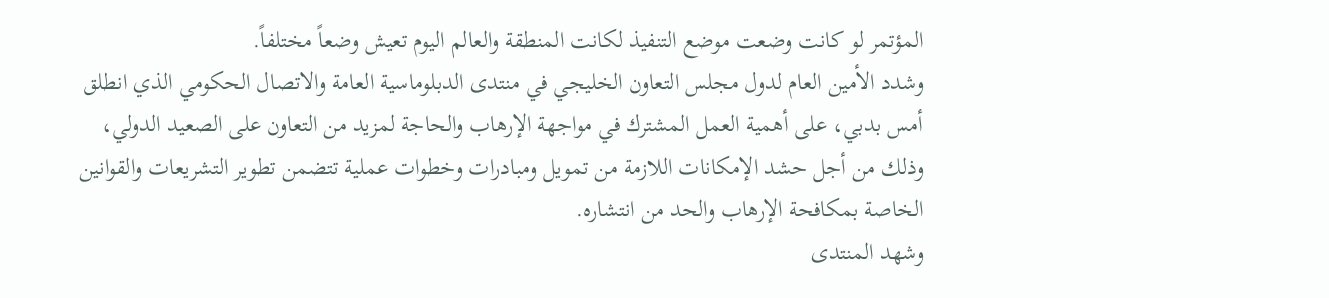المؤتمر لو كانت وضعت موضع التنفيذ لكانت المنطقة والعالم اليوم تعيش وضعاً مختلفاً.
وشدد الأمين العام لدول مجلس التعاون الخليجي في منتدى الدبلوماسية العامة والاتصال الحكومي الذي انطلق أمس بدبي، على أهمية العمل المشترك في مواجهة الإرهاب والحاجة لمزيد من التعاون على الصعيد الدولي، وذلك من أجل حشد الإمكانات اللازمة من تمويل ومبادرات وخطوات عملية تتضمن تطوير التشريعات والقوانين الخاصة بمكافحة الإرهاب والحد من انتشاره.
وشهد المنتدى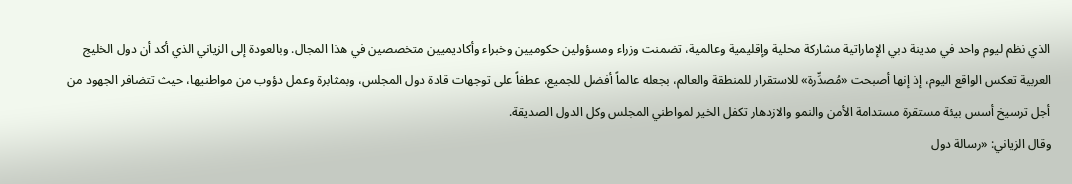الذي نظم ليوم واحد في مدينة دبي الإماراتية مشاركة محلية وإقليمية وعالمية، تضمنت وزراء ومسؤولين حكوميين وخبراء وأكاديميين متخصصين في هذا المجال. وبالعودة إلى الزياني الذي أكد أن دول الخليج العربية تعكس الواقع اليوم، إذ إنها أصبحت «مُصدِّرة» للاستقرار للمنطقة والعالم، بجعله عالماً أفضل للجميع، عطفاً على توجهات قادة دول المجلس، وبمثابرة وعمل دؤوب من مواطنيها، حيث تتضافر الجهود من أجل ترسيخ أسس بيئة مستقرة مستدامة الأمن والنمو والازدهار تكفل الخير لمواطني المجلس وكل الدول الصديقة.
وقال الزياني: «رسالة دول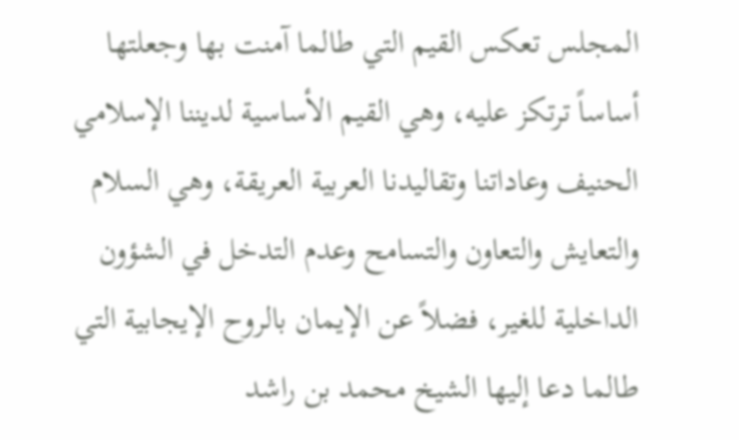المجلس تعكس القيم التي طالما آمنت بها وجعلتها أساساً ترتكز عليه، وهي القيم الأساسية لديننا الإسلامي الحنيف وعاداتنا وتقاليدنا العربية العريقة، وهي السلام والتعايش والتعاون والتسامح وعدم التدخل في الشؤون الداخلية للغير، فضلاً عن الإيمان بالروح الإيجابية التي طالما دعا إليها الشيخ محمد بن راشد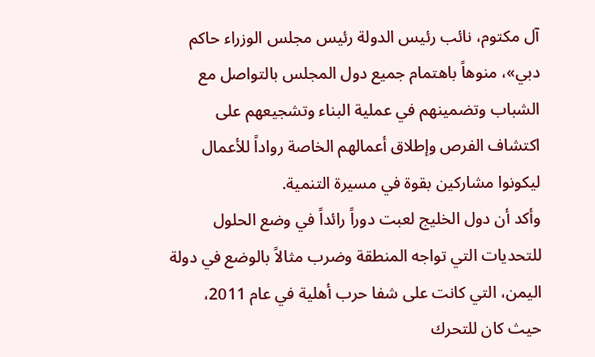آل مكتوم، نائب رئيس الدولة رئيس مجلس الوزراء حاكم دبي»، منوهاً باهتمام جميع دول المجلس بالتواصل مع الشباب وتضمينهم في عملية البناء وتشجيعهم على اكتشاف الفرص وإطلاق أعمالهم الخاصة رواداً للأعمال ليكونوا مشاركين بقوة في مسيرة التنمية.
وأكد أن دول الخليج لعبت دوراً رائداً في وضع الحلول للتحديات التي تواجه المنطقة وضرب مثالاً بالوضع في دولة اليمن، التي كانت على شفا حرب أهلية في عام 2011، حيث كان للتحرك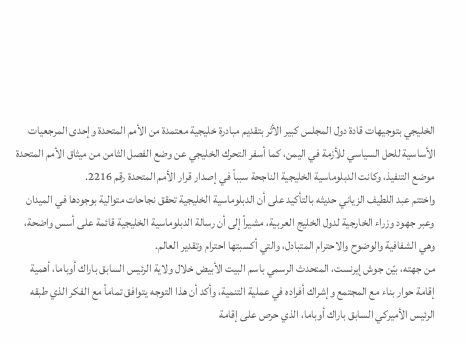الخليجي بتوجيهات قادة دول المجلس كبير الأثر بتقديم مبادرة خليجية معتمدة من الأمم المتحدة وإحدى المرجعيات الأساسية للحل السياسي للأزمة في اليمن، كما أسفر التحرك الخليجي عن وضع الفصل الثامن من ميثاق الأمم المتحدة موضع التنفيذ، وكانت الدبلوماسية الخليجية الناجحة سبباً في إصدار قرار الأمم المتحدة رقم 2216.
واختتم عبد اللطيف الزياني حديثه بالتأكيد على أن الدبلوماسية الخليجية تحقق نجاحات متوالية بوجودها في الميدان وعبر جهود وزراء الخارجية لدول الخليج العربية، مشيراً إلى أن رسالة الدبلوماسية الخليجية قائمة على أسس واضحة، وهي الشفافية والوضوح والاحترام المتبادل، والتي أكسبتها احترام وتقدير العالم.
من جهته، بيّن جوش إيرنست، المتحدث الرسمي باسم البيت الأبيض خلال ولاية الرئيس السابق باراك أوباما، أهمية إقامة حوار بناء مع المجتمع وإشراك أفراده في عملية التنمية، وأكد أن هذا التوجه يتوافق تماماً مع الفكر الذي طبقه الرئيس الأميركي السابق باراك أوباما، الذي حرص على إقامة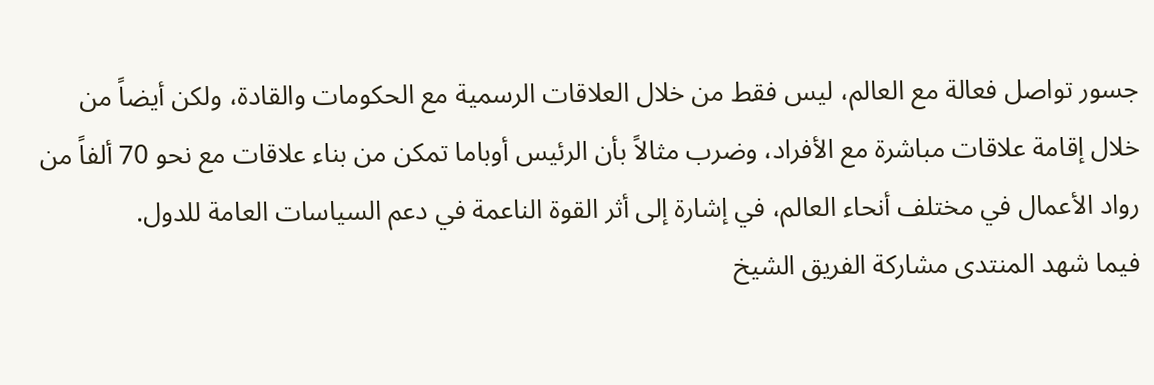جسور تواصل فعالة مع العالم، ليس فقط من خلال العلاقات الرسمية مع الحكومات والقادة، ولكن أيضاً من خلال إقامة علاقات مباشرة مع الأفراد، وضرب مثالاً بأن الرئيس أوباما تمكن من بناء علاقات مع نحو 70 ألفاً من رواد الأعمال في مختلف أنحاء العالم، في إشارة إلى أثر القوة الناعمة في دعم السياسات العامة للدول.
فيما شهد المنتدى مشاركة الفريق الشيخ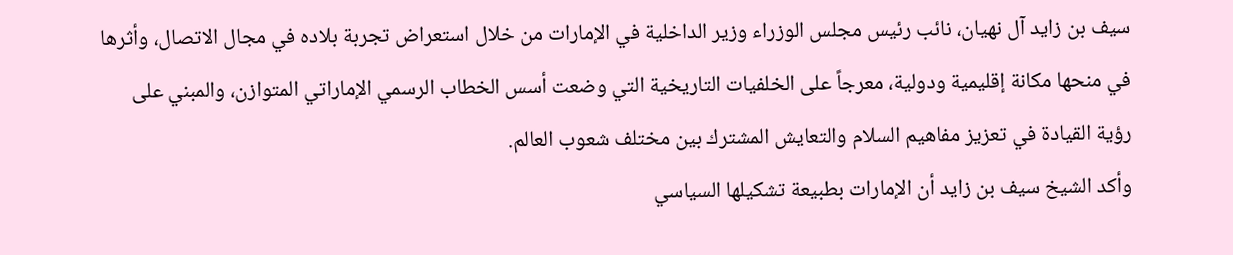سيف بن زايد آل نهيان، نائب رئيس مجلس الوزراء وزير الداخلية في الإمارات من خلال استعراض تجربة بلاده في مجال الاتصال، وأثرها في منحها مكانة إقليمية ودولية، معرجاً على الخلفيات التاريخية التي وضعت أسس الخطاب الرسمي الإماراتي المتوازن، والمبني على رؤية القيادة في تعزيز مفاهيم السلام والتعايش المشترك بين مختلف شعوب العالم.
وأكد الشيخ سيف بن زايد أن الإمارات بطبيعة تشكيلها السياسي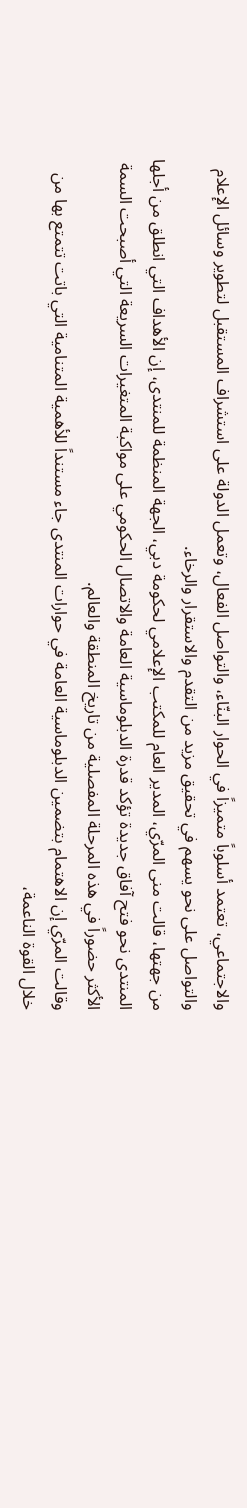والاجتماعي، تعتمد أسلوباً متميزاً في الحوار البنّاء، والتواصل الفعال، وتعمل الدولة على استشراف المستقبل لتطوير وسائل الإعلام والتواصل على نحو يسهم في تحقيق مزيد من التقدم والاستقرار والرخاء.
من جهتها، قالت منى المرّي، المدير العام للمكتب الإعلامي لحكومة دبي، الجهة المنظمة للمنتدى، إن الأهداف التي انطلق من أجلها المنتدى نحو فتح آفاق جديدة تؤكد قدرة الدبلوماسية العامة والاتصال الحكومي على مواكبة المتغيرات السريعة التي أصبحت السمة الأكثر حضوراً في هذه المرحلة المفصلية من تاريخ المنطقة والعالم.
وقالت المرّي إن الاهتمام بتضمين الدبلوماسية العامة في حوارات المنتدى جاء مستنداً للأهمية المتنامية التي باتت تتمتع بها من خلال القوة الناعمة،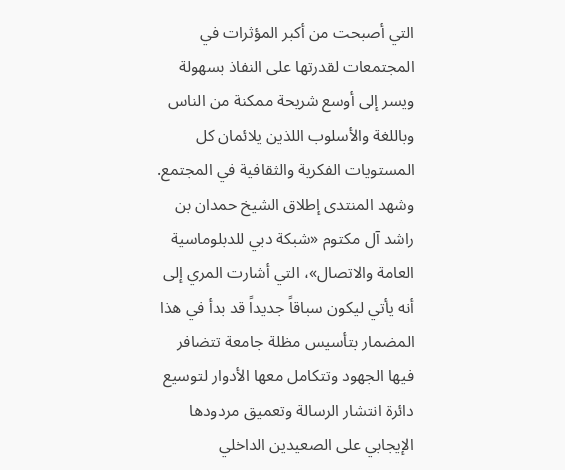التي أصبحت من أكبر المؤثرات في المجتمعات لقدرتها على النفاذ بسهولة ويسر إلى أوسع شريحة ممكنة من الناس وباللغة والأسلوب اللذين يلائمان كل المستويات الفكرية والثقافية في المجتمع.
وشهد المنتدى إطلاق الشيخ حمدان بن راشد آل مكتوم «شبكة دبي للدبلوماسية العامة والاتصال»، التي أشارت المري إلى أنه يأتي ليكون سباقاً جديداً قد بدأ في هذا المضمار بتأسيس مظلة جامعة تتضافر فيها الجهود وتتكامل معها الأدوار لتوسيع دائرة انتشار الرسالة وتعميق مردودها الإيجابي على الصعيدين الداخلي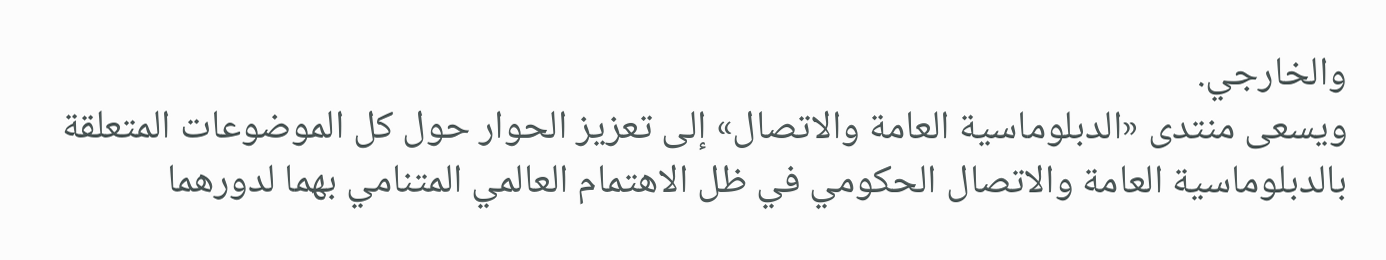والخارجي.
ويسعى منتدى «الدبلوماسية العامة والاتصال» إلى تعزيز الحوار حول كل الموضوعات المتعلقة بالدبلوماسية العامة والاتصال الحكومي في ظل الاهتمام العالمي المتنامي بهما لدورهما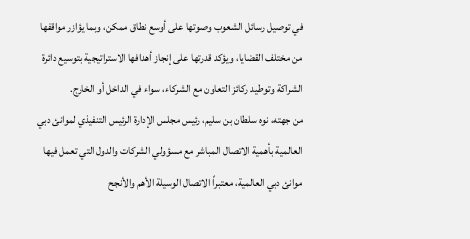في توصيل رسائل الشعوب وصوتها على أوسع نطاق ممكن، وبما يؤازر مواقفها من مختلف القضايا، ويؤكد قدرتها على إنجاز أهدافها الاستراتيجية بتوسيع دائرة الشراكة وتوطيد ركائز التعاون مع الشركاء، سواء في الداخل أو الخارج.
من جهته، نوه سلطان بن سليم، رئيس مجلس الإدارة الرئيس التنفيذي لموانئ دبي العالمية بأهمية الاتصال المباشر مع مسؤولي الشركات والدول التي تعمل فيها موانئ دبي العالمية، معتبراً الاتصال الوسيلة الأهم والأنجح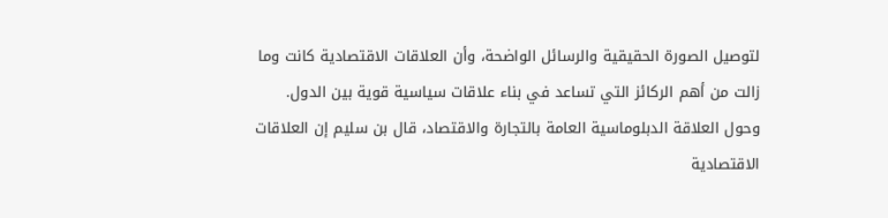لتوصيل الصورة الحقيقية والرسائل الواضحة، وأن العلاقات الاقتصادية كانت وما زالت من أهم الركائز التي تساعد في بناء علاقات سياسية قوية بين الدول.
وحول العلاقة الدبلوماسية العامة بالتجارة والاقتصاد، قال بن سليم إن العلاقات الاقتصادية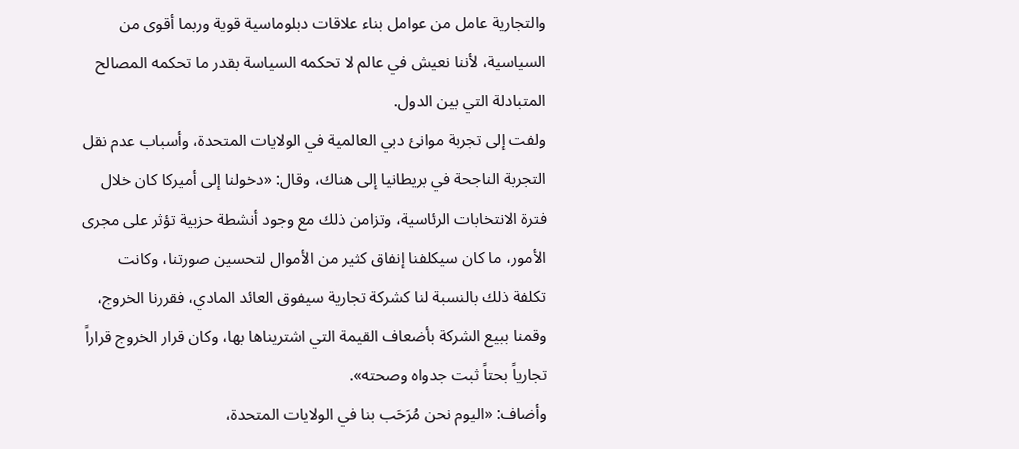والتجارية عامل من عوامل بناء علاقات دبلوماسية قوية وربما أقوى من السياسية، لأننا نعيش في عالم لا تحكمه السياسة بقدر ما تحكمه المصالح المتبادلة التي بين الدول.
ولفت إلى تجربة موانئ دبي العالمية في الولايات المتحدة، وأسباب عدم نقل التجربة الناجحة في بريطانيا إلى هناك، وقال: «دخولنا إلى أميركا كان خلال فترة الانتخابات الرئاسية، وتزامن ذلك مع وجود أنشطة حزبية تؤثر على مجرى الأمور، ما كان سيكلفنا إنفاق كثير من الأموال لتحسين صورتنا، وكانت تكلفة ذلك بالنسبة لنا كشركة تجارية سيفوق العائد المادي، فقررنا الخروج، وقمنا ببيع الشركة بأضعاف القيمة التي اشتريناها بها، وكان قرار الخروج قراراً تجارياً بحتاً ثبت جدواه وصحته».
وأضاف: «اليوم نحن مُرَحَب بنا في الولايات المتحدة،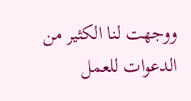ووجهت لنا الكثير من الدعوات للعمل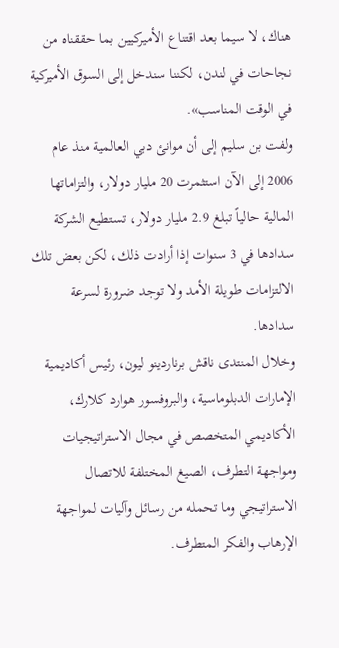هناك، لا سيما بعد اقتناع الأميركيين بما حققناه من نجاحات في لندن، لكننا سندخل إلى السوق الأميركية في الوقت المناسب».
ولفت بن سليم إلى أن موانئ دبي العالمية منذ عام 2006 إلى الآن استثمرت 20 مليار دولار، والتزاماتها المالية حالياً تبلغ 2.9 مليار دولار، تستطيع الشركة سدادها في 3 سنوات إذا أرادت ذلك، لكن بعض تلك الالتزامات طويلة الأمد ولا توجد ضرورة لسرعة سدادها.
وخلال المنتدى ناقش برناردينو ليون، رئيس أكاديمية الإمارات الدبلوماسية، والبروفسور هوارد كلارك، الأكاديمي المتخصص في مجال الاستراتيجيات ومواجهة التطرف، الصيغ المختلفة للاتصال الاستراتيجي وما تحمله من رسائل وآليات لمواجهة الإرهاب والفكر المتطرف.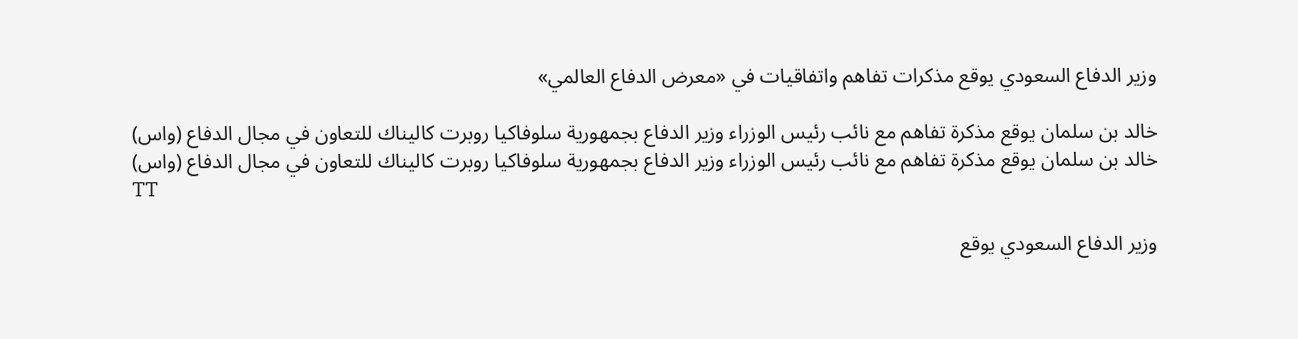وزير الدفاع السعودي يوقع مذكرات تفاهم واتفاقيات في «معرض الدفاع العالمي»

خالد بن سلمان يوقع مذكرة تفاهم مع نائب رئيس الوزراء وزير الدفاع بجمهورية سلوفاكيا روبرت كاليناك للتعاون في مجال الدفاع (واس)
خالد بن سلمان يوقع مذكرة تفاهم مع نائب رئيس الوزراء وزير الدفاع بجمهورية سلوفاكيا روبرت كاليناك للتعاون في مجال الدفاع (واس)
TT

وزير الدفاع السعودي يوقع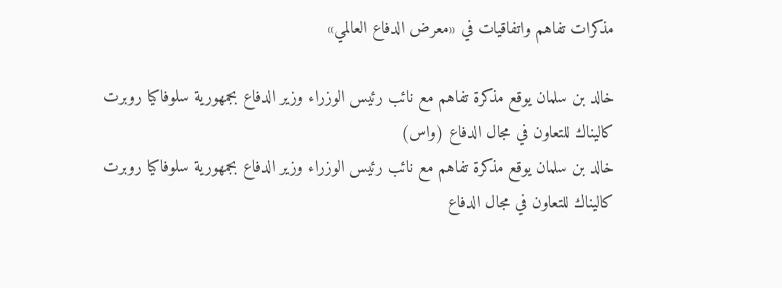مذكرات تفاهم واتفاقيات في «معرض الدفاع العالمي»

خالد بن سلمان يوقع مذكرة تفاهم مع نائب رئيس الوزراء وزير الدفاع بجمهورية سلوفاكيا روبرت كاليناك للتعاون في مجال الدفاع (واس)
خالد بن سلمان يوقع مذكرة تفاهم مع نائب رئيس الوزراء وزير الدفاع بجمهورية سلوفاكيا روبرت كاليناك للتعاون في مجال الدفاع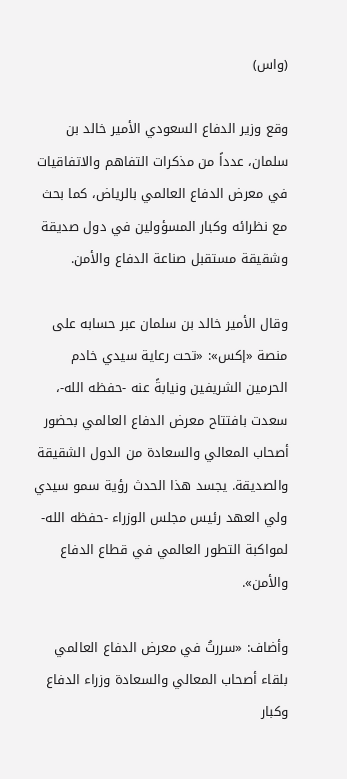(واس)

وقع وزير الدفاع السعودي الأمير خالد بن سلمان، عدداً من مذكرات التفاهم والاتفاقيات في معرض الدفاع العالمي بالرياض، كما بحث مع نظرائه وكبار المسؤولين في دول صديقة وشقيقة مستقبل صناعة الدفاع والأمن.

وقال الأمير خالد بن سلمان عبر حسابه على منصة «إكس»: «تحت رعاية سيدي خادم الحرمين الشريفين ونيابةً عنه -حفظه الله-، سعدت بافتتاح معرض الدفاع العالمي بحضور أصحاب المعالي والسعادة من الدول الشقيقة والصديقة. يجسد هذا الحدث رؤية سمو سيدي ولي العهد رئيس مجلس الوزراء -حفظه الله- لمواكبة التطور العالمي في قطاع الدفاع والأمن».

وأضاف: «سررتُ في معرض الدفاع العالمي بلقاء أصحاب المعالي والسعادة وزراء الدفاع وكبار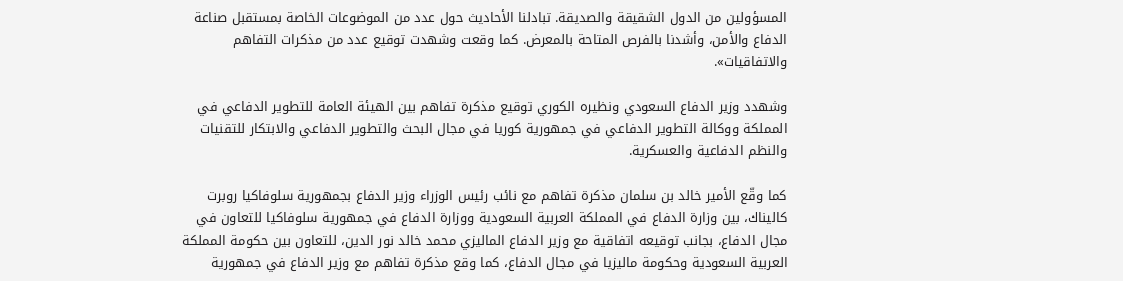المسؤولين من الدول الشقيقة والصديقة. تبادلنا الأحاديث حول عدد من الموضوعات الخاصة بمستقبل صناعة الدفاع والأمن، وأشدنا بالفرص المتاحة بالمعرض. كما وقعت وشهدت توقيع عدد من مذكرات التفاهم والاتفاقيات».

وشهدد وزير الدفاع السعودي ونظيره الكوري توقيع مذكرة تفاهم بين الهيئة العامة للتطوير الدفاعي في المملكة ووكالة التطوير الدفاعي في جمهورية كوريا في مجال البحث والتطوير الدفاعي والابتكار للتقنيات والنظم الدفاعية والعسكرية.

كما وقّع الأمير خالد بن سلمان مذكرة تفاهم مع نائب رئيس الوزراء وزير الدفاع بجمهورية سلوفاكيا روبرت كاليناك، بين وزارة الدفاع في المملكة العربية السعودية ووزارة الدفاع في جمهورية سلوفاكيا للتعاون في مجال الدفاع، بجانب توقيعه اتفاقية مع وزير الدفاع الماليزي محمد خالد نور الدين، للتعاون بين حكومة المملكة العربية السعودية وحكومة ماليزيا في مجال الدفاع، كما وقع مذكرة تفاهم مع وزير الدفاع في جمهورية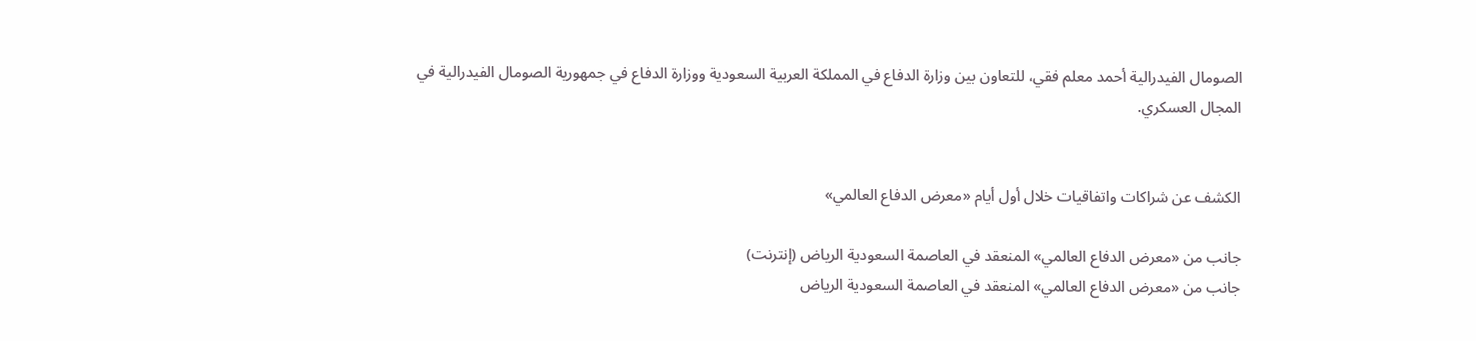الصومال الفيدرالية أحمد معلم فقي، للتعاون بين وزارة الدفاع في المملكة العربية السعودية ووزارة الدفاع في جمهورية الصومال الفيدرالية في المجال العسكري.


الكشف عن شراكات واتفاقيات خلال أول أيام «معرض الدفاع العالمي»

جانب من «معرض الدفاع العالمي» المنعقد في العاصمة السعودية الرياض (إنترنت)
جانب من «معرض الدفاع العالمي» المنعقد في العاصمة السعودية الرياض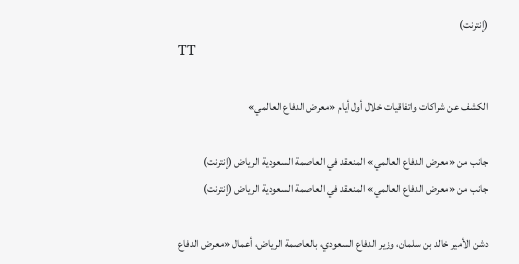(إنترنت)
TT

الكشف عن شراكات واتفاقيات خلال أول أيام «معرض الدفاع العالمي»

جانب من «معرض الدفاع العالمي» المنعقد في العاصمة السعودية الرياض (إنترنت)
جانب من «معرض الدفاع العالمي» المنعقد في العاصمة السعودية الرياض (إنترنت)

دشن الأمير خالد بن سلمان، وزير الدفاع السعودي، بالعاصمة الرياض، أعمال «معرض الدفاع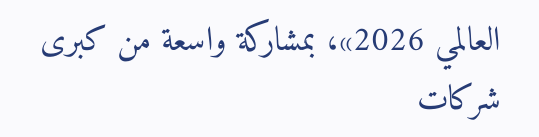العالمي 2026»، بمشاركة واسعة من كبرى شركات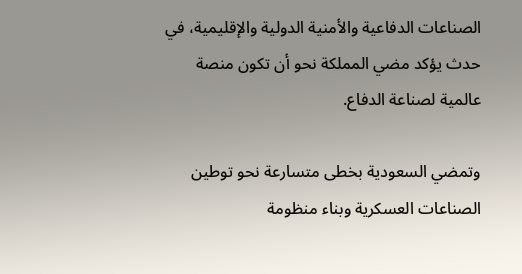الصناعات الدفاعية والأمنية الدولية والإقليمية، في حدث يؤكد مضي المملكة نحو أن تكون منصة عالمية لصناعة الدفاع.

وتمضي السعودية بخطى متسارعة نحو توطين الصناعات العسكرية وبناء منظومة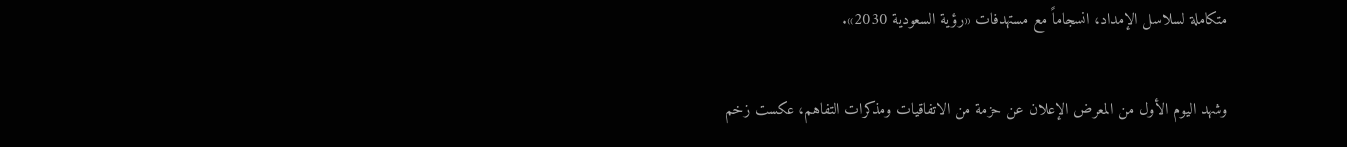متكاملة لسلاسل الإمداد، انسجاماً مع مستهدفات «رؤية السعودية 2030».

وشهد اليوم الأول من المعرض الإعلان عن حزمة من الاتفاقيات ومذكرات التفاهم، عكست زخم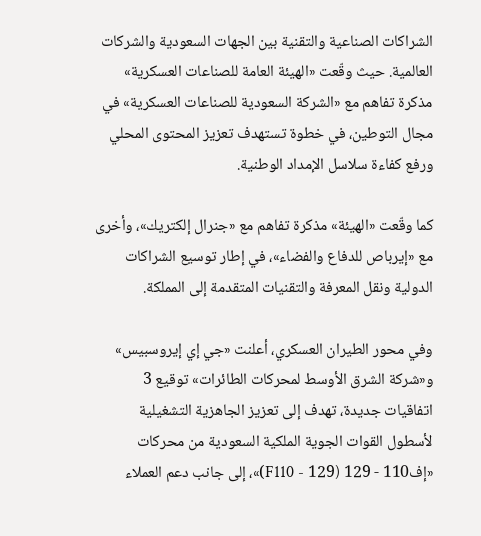الشراكات الصناعية والتقنية بين الجهات السعودية والشركات العالمية. حيث وقّعت «الهيئة العامة للصناعات العسكرية» مذكرة تفاهم مع «الشركة السعودية للصناعات العسكرية» في مجال التوطين، في خطوة تستهدف تعزيز المحتوى المحلي ورفع كفاءة سلاسل الإمداد الوطنية.

كما وقّعت «الهيئة» مذكرة تفاهم مع «جنرال إلكتريك»، وأخرى مع «إيرباص للدفاع والفضاء»، في إطار توسيع الشراكات الدولية ونقل المعرفة والتقنيات المتقدمة إلى المملكة.

وفي محور الطيران العسكري، أعلنت «جي إي إيروسبيس» و«شركة الشرق الأوسط لمحركات الطائرات» توقيع 3 اتفاقيات جديدة، تهدف إلى تعزيز الجاهزية التشغيلية لأسطول القوات الجوية الملكية السعودية من محركات «إف110 - 129 (F110 - 129)»، إلى جانب دعم العملاء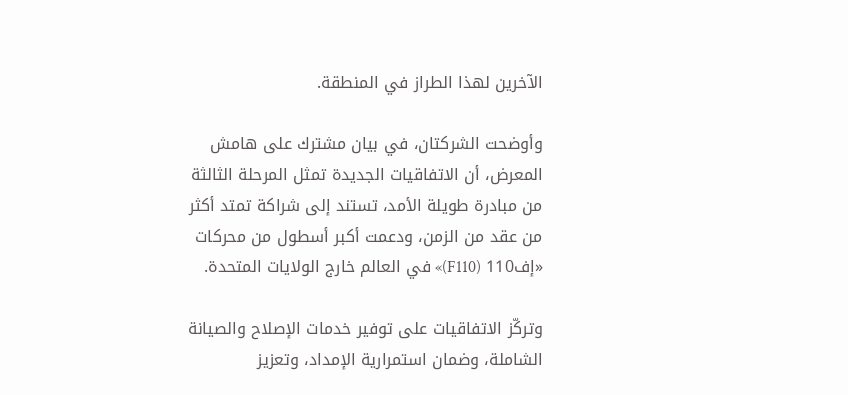الآخرين لهذا الطراز في المنطقة.

وأوضحت الشركتان، في بيان مشترك على هامش المعرض، أن الاتفاقيات الجديدة تمثل المرحلة الثالثة من مبادرة طويلة الأمد، تستند إلى شراكة تمتد أكثر من عقد من الزمن، ودعمت أكبر أسطول من محركات «إف110 (F110)» في العالم خارج الولايات المتحدة.

وتركّز الاتفاقيات على توفير خدمات الإصلاح والصيانة الشاملة، وضمان استمرارية الإمداد، وتعزيز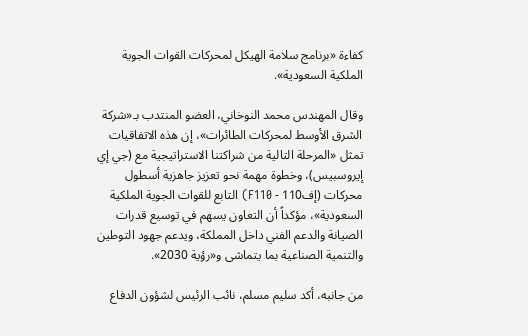كفاءة «برنامج سلامة الهيكل لمحركات القوات الجوية الملكية السعودية».

وقال المهندس محمد النوخاني، العضو المنتدب بـ«شركة الشرق الأوسط لمحركات الطائرات»، إن هذه الاتفاقيات تمثل «المرحلة التالية من شراكتنا الاستراتيجية مع (جي إي إيروسبيس)، وخطوة مهمة نحو تعزيز جاهزية أسطول محركات (إف110 - F110) التابع للقوات الجوية الملكية السعودية»، مؤكداً أن التعاون يسهم في توسيع قدرات الصيانة والدعم الفني داخل المملكة، ويدعم جهود التوطين والتنمية الصناعية بما يتماشى و«رؤية 2030».

من جانبه، أكد سليم مسلم، نائب الرئيس لشؤون الدفاع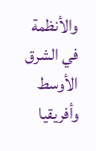والأنظمة في الشرق الأوسط وأفريقيا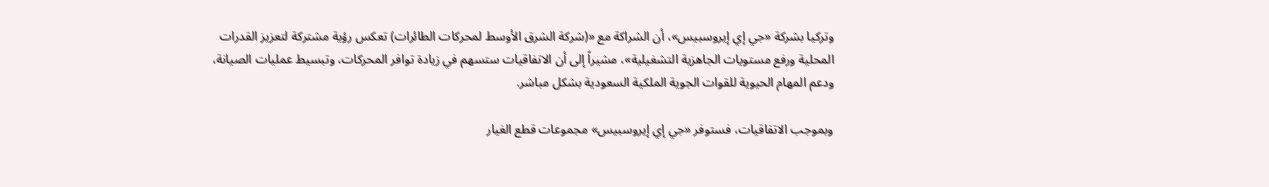وتركيا بشركة «جي إي إيروسبيس»، أن الشراكة مع «(شركة الشرق الأوسط لمحركات الطائرات) تعكس رؤية مشتركة لتعزيز القدرات المحلية ورفع مستويات الجاهزية التشغيلية»، مشيراً إلى أن الاتفاقيات ستسهم في زيادة توافر المحركات، وتبسيط عمليات الصيانة، ودعم المهام الحيوية للقوات الجوية الملكية السعودية بشكل مباشر.

وبموجب الاتفاقيات، فستوفر «جي إي إيروسبيس» مجموعات قطع الغيار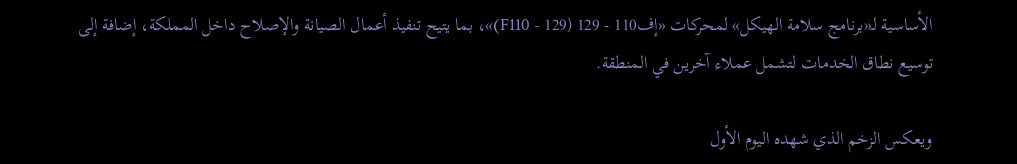الأساسية لـ«برنامج سلامة الهيكل» لمحركات «إف110 - 129 (F110 - 129)»، بما يتيح تنفيذ أعمال الصيانة والإصلاح داخل المملكة، إضافة إلى توسيع نطاق الخدمات لتشمل عملاء آخرين في المنطقة.

ويعكس الزخم الذي شهده اليوم الأول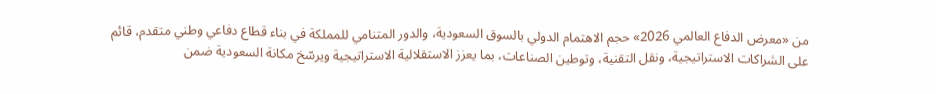من «معرض الدفاع العالمي 2026» حجم الاهتمام الدولي بالسوق السعودية، والدور المتنامي للمملكة في بناء قطاع دفاعي وطني متقدم، قائم على الشراكات الاستراتيجية، ونقل التقنية، وتوطين الصناعات، بما يعزز الاستقلالية الاستراتيجية ويرسّخ مكانة السعودية ضمن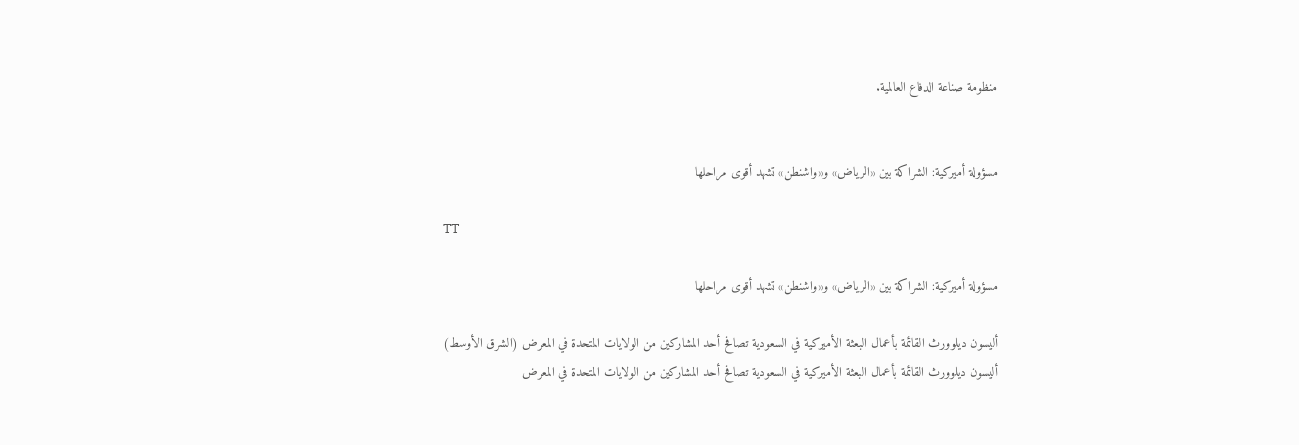منظومة صناعة الدفاع العالمية.


مسؤولة أميركية: الشراكة بين «الرياض» و«واشنطن» تشهد أقوى مراحلها

TT

مسؤولة أميركية: الشراكة بين «الرياض» و«واشنطن» تشهد أقوى مراحلها

أليسون ديلوورث القائمة بأعمال البعثة الأميركية في السعودية تصافح أحد المشاركين من الولايات المتحدة في المعرض (الشرق الأوسط)
أليسون ديلوورث القائمة بأعمال البعثة الأميركية في السعودية تصافح أحد المشاركين من الولايات المتحدة في المعرض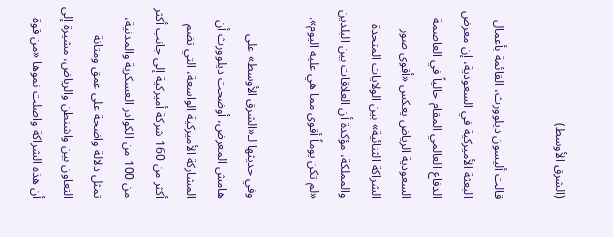(الشرق الأوسط)

قالت أليسون ديلوورث، القائمة بأعمال البعثة الأميركية في السعودية، إن معرض الدفاع العالمي المقام حالياً في العاصمة السعودية الرياض يعكس «أقوى صور الشراكة الثنائية» بين الولايات المتحدة والمملكة، مؤكدة أن العلاقات بين البلدين «لم تكن يوماً أقوى مما هي عليه اليوم».

وفي حديثها لـ«الشرق الأوسط» على هامش المعرض، أوضحت ديلوورث أن المشاركة الأميركية الواسعة، التي تضم أكثر من 160 شركة أميركية إلى جانب أكثر من 100 من الكوادر العسكرية والمدنية، تمثل دلالة واضحة على عمق ومتانة التعاون بين واشنطن والرياض، مشيرة إلى أن هذه الشراكة واصلت نموها «من قوة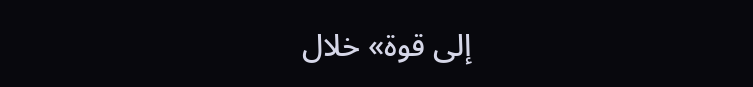إلى قوة» خلال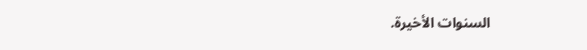السنوات الأخيرة.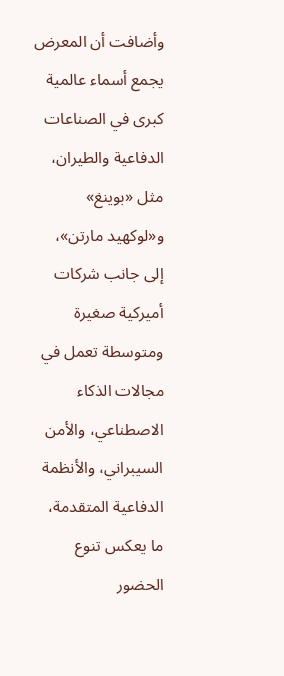وأضافت أن المعرض يجمع أسماء عالمية كبرى في الصناعات الدفاعية والطيران، مثل «بوينغ» و«لوكهيد مارتن»، إلى جانب شركات أميركية صغيرة ومتوسطة تعمل في مجالات الذكاء الاصطناعي، والأمن السيبراني، والأنظمة الدفاعية المتقدمة، ما يعكس تنوع الحضور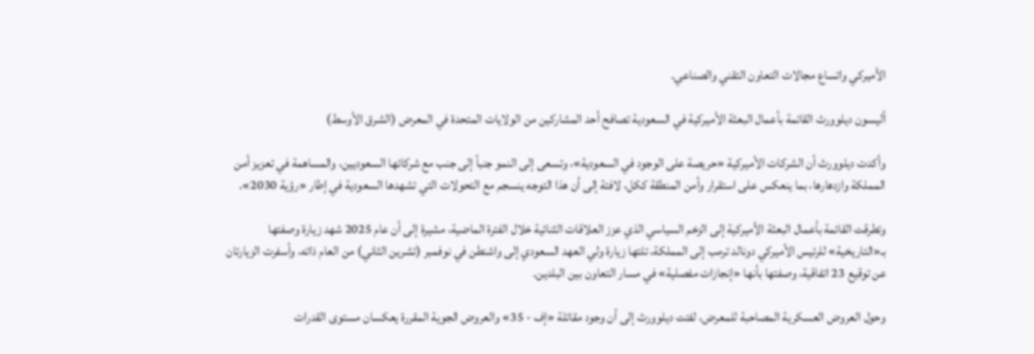الأميركي واتساع مجالات التعاون التقني والصناعي.

أليسون ديلوورث القائمة بأعمال البعثة الأميركية في السعودية تصافح أحد المشاركين من الولايات المتحدة في المعرض (الشرق الأوسط)

وأكدت ديلوورث أن الشركات الأميركية «حريصة على الوجود في السعودية»، وتسعى إلى النمو جنباً إلى جنب مع شركائها السعوديين، والمساهمة في تعزيز أمن المملكة وازدهارها، بما ينعكس على استقرار وأمن المنطقة ككل، لافتة إلى أن هذا التوجه ينسجم مع التحولات التي تشهدها السعودية في إطار «رؤية 2030».

وتطرقت القائمة بأعمال البعثة الأميركية إلى الزخم السياسي الذي عزز العلاقات الثنائية خلال الفترة الماضية، مشيرة إلى أن عام 2025 شهد زيارة وصفتها بـ«التاريخية» للرئيس الأميركي دونالد ترمب إلى المملكة، تلتها زيارة ولي العهد السعودي إلى واشنطن في نوفمبر (تشرين الثاني) من العام ذاته، وأسفرت الزيارتان عن توقيع 23 اتفاقية، وصفتها بأنها «إنجازات مفصلية» في مسار التعاون بين البلدين.

وحول العروض العسكرية المصاحبة للمعرض، لفتت ديلوورث إلى أن وجود مقاتلة «إف - 35» والعروض الجوية المقررة يعكسان مستوى القدرات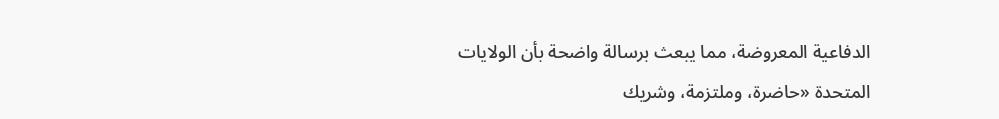الدفاعية المعروضة، مما يبعث برسالة واضحة بأن الولايات المتحدة «حاضرة، وملتزمة، وشريك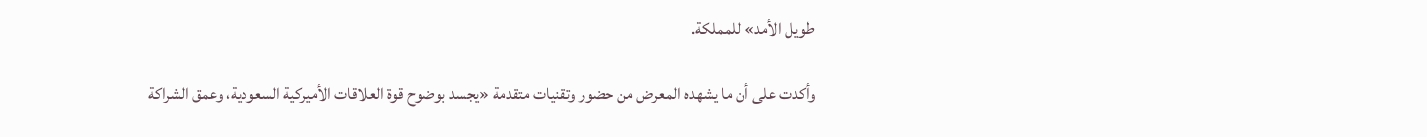طويل الأمد» للمملكة.

وأكدت على أن ما يشهده المعرض من حضور وتقنيات متقدمة «يجسد بوضوح قوة العلاقات الأميركية السعودية، وعمق الشراكة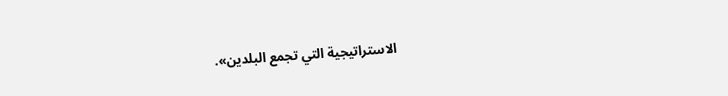الاستراتيجية التي تجمع البلدين».